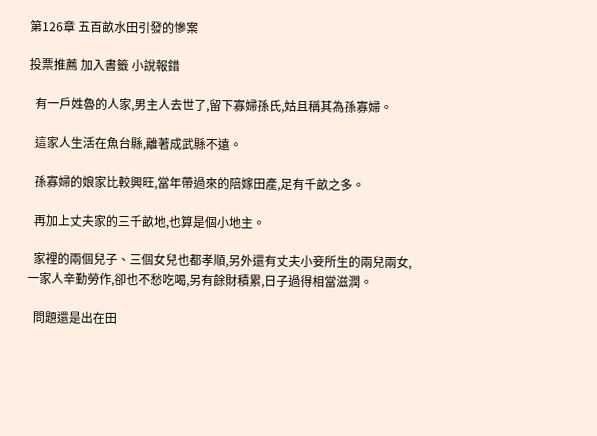第126章 五百畝水田引發的慘案

投票推薦 加入書籤 小說報錯

  有一戶姓魯的人家,男主人去世了,留下寡婦孫氏,姑且稱其為孫寡婦。

  這家人生活在魚台縣,離著成武縣不遠。

  孫寡婦的娘家比較興旺,當年帶過來的陪嫁田產,足有千畝之多。

  再加上丈夫家的三千畝地,也算是個小地主。

  家裡的兩個兒子、三個女兒也都孝順,另外還有丈夫小妾所生的兩兒兩女,一家人辛勤勞作,卻也不愁吃喝,另有餘財積累,日子過得相當滋潤。

  問題還是出在田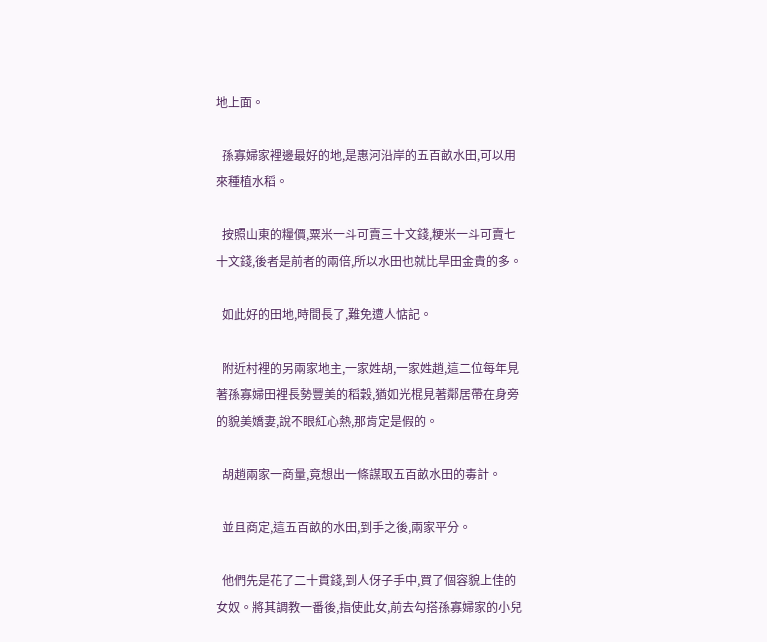地上面。

  孫寡婦家裡邊最好的地,是惠河沿岸的五百畝水田,可以用來種植水稻。

  按照山東的糧價,粟米一斗可賣三十文錢,粳米一斗可賣七十文錢,後者是前者的兩倍,所以水田也就比旱田金貴的多。

  如此好的田地,時間長了,難免遭人惦記。

  附近村裡的另兩家地主,一家姓胡,一家姓趙,這二位每年見著孫寡婦田裡長勢豐美的稻穀,猶如光棍見著鄰居帶在身旁的貌美嬌妻,說不眼紅心熱,那肯定是假的。

  胡趙兩家一商量,竟想出一條謀取五百畝水田的毒計。

  並且商定,這五百畝的水田,到手之後,兩家平分。

  他們先是花了二十貫錢,到人伢子手中,買了個容貌上佳的女奴。將其調教一番後,指使此女,前去勾搭孫寡婦家的小兒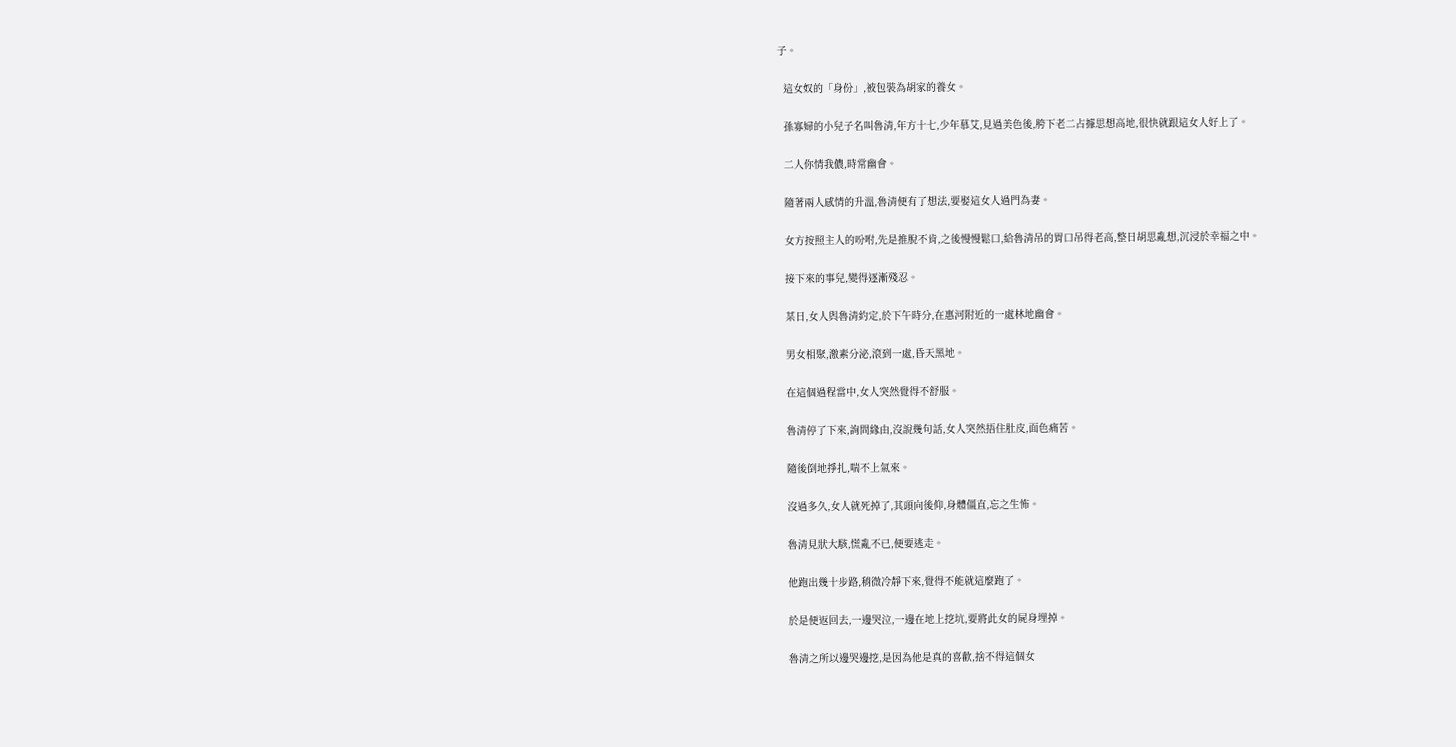子。

  這女奴的「身份」,被包裝為胡家的養女。

  孫寡婦的小兒子名叫魯清,年方十七,少年慕艾,見過美色後,胯下老二占據思想高地,很快就跟這女人好上了。

  二人你情我儂,時常幽會。

  隨著兩人感情的升溫,魯清便有了想法,要娶這女人過門為妻。

  女方按照主人的吩咐,先是推脫不肯,之後慢慢鬆口,給魯清吊的胃口吊得老高,整日胡思亂想,沉浸於幸福之中。

  接下來的事兒,變得逐漸殘忍。

  某日,女人與魯清約定,於下午時分,在惠河附近的一處林地幽會。

  男女相聚,激素分泌,滾到一處,昏天黑地。

  在這個過程當中,女人突然覺得不舒服。

  魯清停了下來,詢問緣由,沒說幾句話,女人突然捂住肚皮,面色痛苦。

  隨後倒地掙扎,喘不上氣來。

  沒過多久,女人就死掉了,其頭向後仰,身體僵直,忘之生怖。

  魯清見狀大駭,慌亂不已,便要逃走。

  他跑出幾十步路,稍微冷靜下來,覺得不能就這麼跑了。

  於是便返回去,一邊哭泣,一邊在地上挖坑,要將此女的屍身埋掉。

  魯清之所以邊哭邊挖,是因為他是真的喜歡,捨不得這個女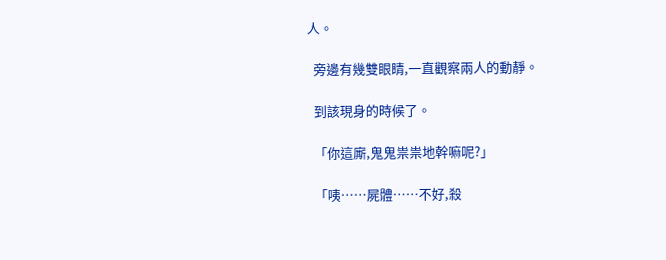人。

  旁邊有幾雙眼睛,一直觀察兩人的動靜。

  到該現身的時候了。

  「你這廝,鬼鬼祟祟地幹嘛呢?」

  「咦……屍體……不好,殺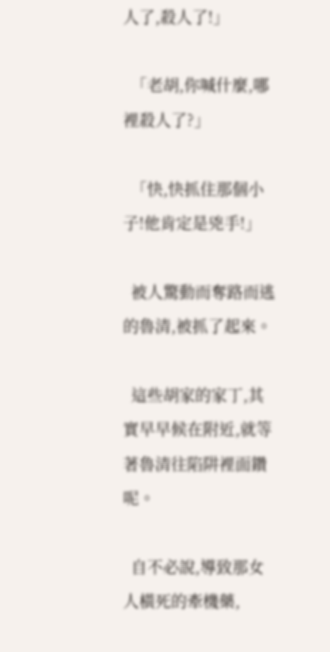人了,殺人了!」

  「老胡,你喊什麼,哪裡殺人了?」

  「快,快抓住那個小子!他肯定是兇手!」

  被人驚動而奪路而逃的魯清,被抓了起來。

  這些胡家的家丁,其實早早候在附近,就等著魯清往陷阱裡面鑽呢。

  自不必說,導致那女人橫死的牽機藥,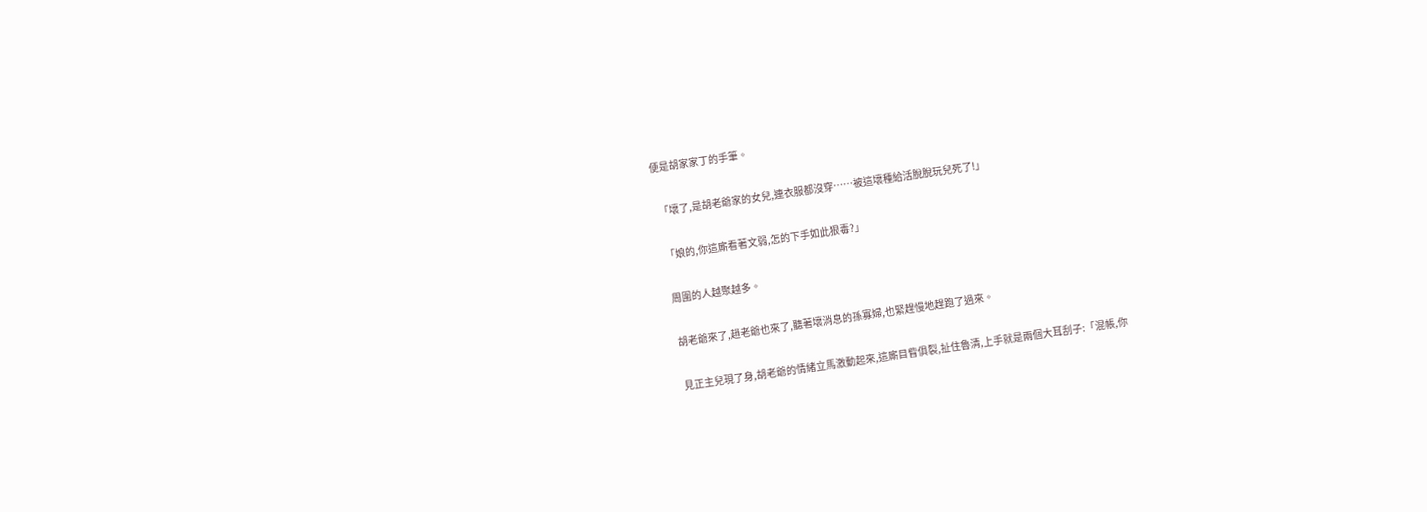便是胡家家丁的手筆。

  「壞了,是胡老爺家的女兒,連衣服都沒穿……被這壞種給活脫脫玩兒死了!」

  「娘的,你這廝看著文弱,怎的下手如此狠毒?」

  周圍的人越聚越多。

  胡老爺來了,趙老爺也來了,聽著壞消息的孫寡婦,也緊趕慢地趕跑了過來。

  見正主兒現了身,胡老爺的情緒立馬激動起來,這廝目眥俱裂,扯住魯清,上手就是兩個大耳刮子:「混帳,你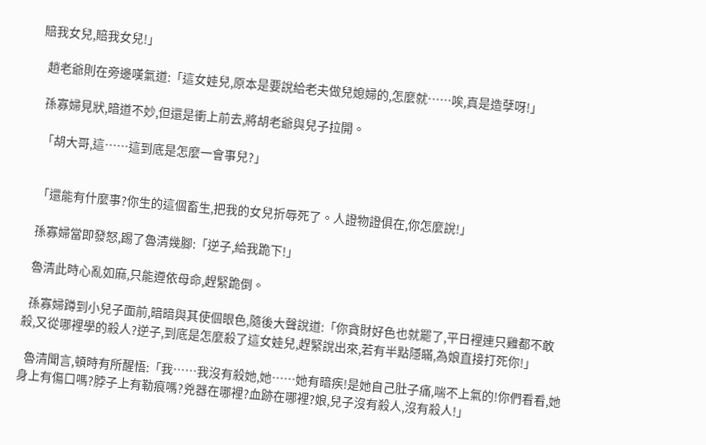賠我女兒,賠我女兒!」

  趙老爺則在旁邊嘆氣道:「這女娃兒,原本是要說給老夫做兒媳婦的,怎麼就……唉,真是造孽呀!」

  孫寡婦見狀,暗道不妙,但還是衝上前去,將胡老爺與兒子拉開。

  「胡大哥,這……這到底是怎麼一會事兒?」


  「還能有什麼事?你生的這個畜生,把我的女兒折辱死了。人證物證俱在,你怎麼說!」

  孫寡婦當即發怒,踢了魯清幾腳:「逆子,給我跪下!」

  魯清此時心亂如麻,只能遵依母命,趕緊跪倒。

  孫寡婦蹲到小兒子面前,暗暗與其使個眼色,隨後大聲說道:「你貪財好色也就罷了,平日裡連只雞都不敢殺,又從哪裡學的殺人?逆子,到底是怎麼殺了這女娃兒,趕緊說出來,若有半點隱瞞,為娘直接打死你!」

  魯清聞言,頓時有所醒悟:「我……我沒有殺她,她……她有暗疾!是她自己肚子痛,喘不上氣的!你們看看,她身上有傷口嗎?脖子上有勒痕嗎?兇器在哪裡?血跡在哪裡?娘,兒子沒有殺人,沒有殺人!」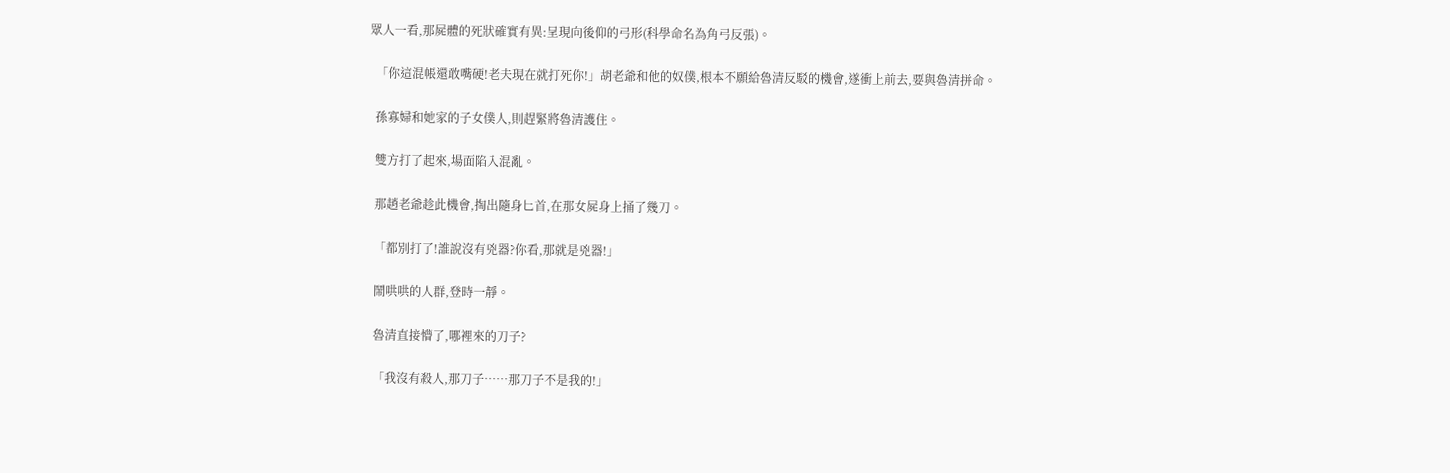眾人一看,那屍體的死狀確實有異:呈現向後仰的弓形(科學命名為角弓反張)。

  「你這混帳還敢嘴硬!老夫現在就打死你!」胡老爺和他的奴僕,根本不願給魯清反駁的機會,遂衝上前去,要與魯清拼命。

  孫寡婦和她家的子女僕人,則趕緊將魯清護住。

  雙方打了起來,場面陷入混亂。

  那趙老爺趁此機會,掏出隨身匕首,在那女屍身上捅了幾刀。

  「都別打了!誰說沒有兇器?你看,那就是兇器!」

  鬧哄哄的人群,登時一靜。

  魯清直接懵了,哪裡來的刀子?

  「我沒有殺人,那刀子……那刀子不是我的!」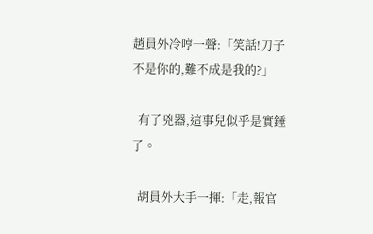趙員外冷哼一聲:「笑話!刀子不是你的,難不成是我的?」

  有了兇器,這事兒似乎是實錘了。

  胡員外大手一揮:「走,報官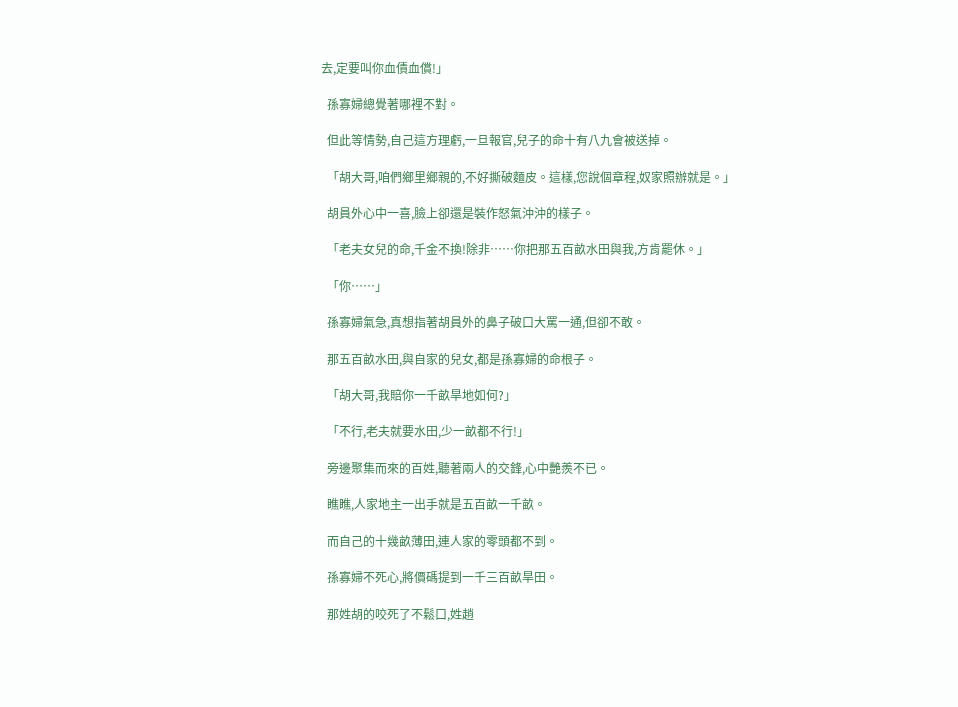去,定要叫你血債血償!」

  孫寡婦總覺著哪裡不對。

  但此等情勢,自己這方理虧,一旦報官,兒子的命十有八九會被送掉。

  「胡大哥,咱們鄉里鄉親的,不好撕破麵皮。這樣,您說個章程,奴家照辦就是。」

  胡員外心中一喜,臉上卻還是裝作怒氣沖沖的樣子。

  「老夫女兒的命,千金不換!除非……你把那五百畝水田與我,方肯罷休。」

  「你……」

  孫寡婦氣急,真想指著胡員外的鼻子破口大罵一通,但卻不敢。

  那五百畝水田,與自家的兒女,都是孫寡婦的命根子。

  「胡大哥,我賠你一千畝旱地如何?」

  「不行,老夫就要水田,少一畝都不行!」

  旁邊聚集而來的百姓,聽著兩人的交鋒,心中艷羨不已。

  瞧瞧,人家地主一出手就是五百畝一千畝。

  而自己的十幾畝薄田,連人家的零頭都不到。

  孫寡婦不死心,將價碼提到一千三百畝旱田。

  那姓胡的咬死了不鬆口,姓趙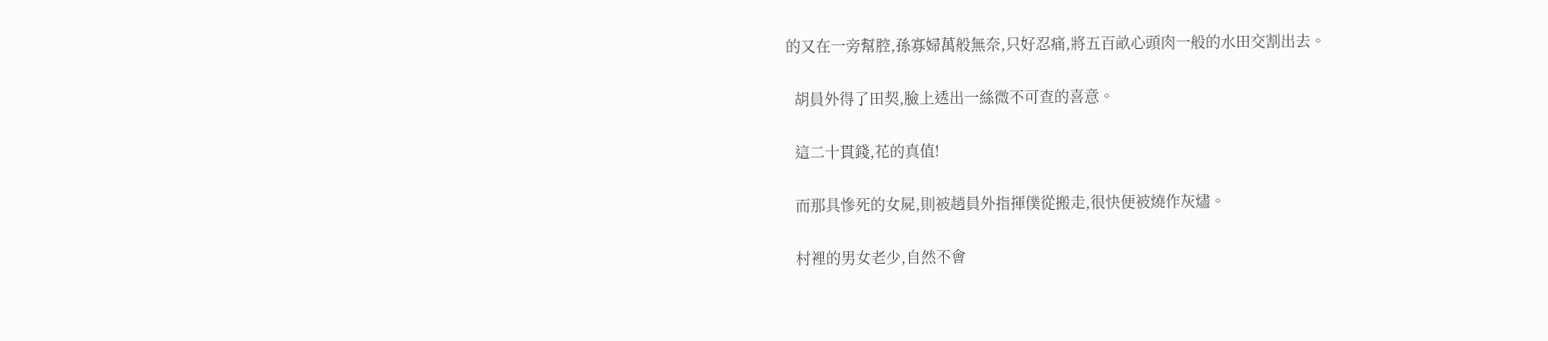的又在一旁幫腔,孫寡婦萬般無奈,只好忍痛,將五百畝心頭肉一般的水田交割出去。

  胡員外得了田契,臉上透出一絲微不可查的喜意。

  這二十貫錢,花的真值!

  而那具慘死的女屍,則被趙員外指揮僕從搬走,很快便被燒作灰燼。

  村裡的男女老少,自然不會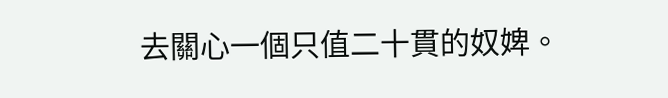去關心一個只值二十貫的奴婢。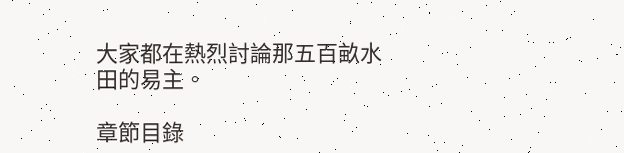大家都在熱烈討論那五百畝水田的易主。

章節目錄